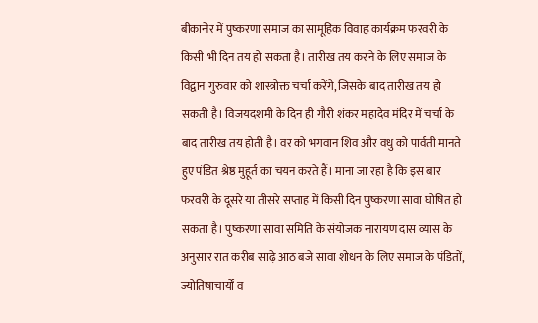बीकानेर में पुष्करणा समाज का सामूहिक विवाह कार्यक्रम फरवरी के किसी भी दिन तय हो सकता है। तारीख तय करने के लिए समाज के विद्वान गुरुवार को शास्त्रोक्त चर्चा करेंगे, जिसके बाद तारीख तय हो सकती है। विजयदशमी के दिन ही गौरी शंकर महादेव मंदिर में चर्चा के बाद तारीख तय होती है। वर को भगवान शिव और वधु को पार्वती मानते हुए पंडित श्रेष्ठ मुहूर्त का चयन करते हैं। माना जा रहा है कि इस बार फरवरी के दूसरे या तीसरे सप्ताह में किसी दिन पुष्करणा सावा घोषित हो सकता है। पुष्करणा सावा समिति के संयोजक नारायण दास व्यास के अनुसार रात करीब साढ़े आठ बजे सावा शोधन के लिए समाज के पंडितों, ज्योतिषाचार्यों व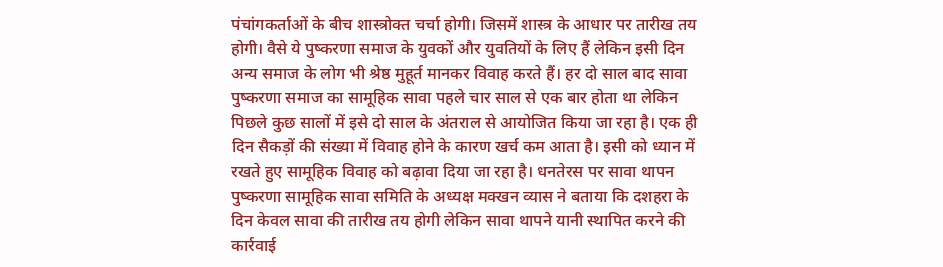पंचांगकर्ताओं के बीच शास्त्रोक्त चर्चा होगी। जिसमें शास्त्र के आधार पर तारीख तय होगी। वैसे ये पुष्करणा समाज के युवकों और युवतियों के लिए हैं लेकिन इसी दिन अन्य समाज के लोग भी श्रेष्ठ मुहूर्त मानकर विवाह करते हैं। हर दो साल बाद सावा पुष्करणा समाज का सामूहिक सावा पहले चार साल से एक बार होता था लेकिन पिछले कुछ सालों में इसे दो साल के अंतराल से आयोजित किया जा रहा है। एक ही दिन सैकड़ों की संख्या में विवाह होने के कारण खर्च कम आता है। इसी को ध्यान में रखते हुए सामूहिक विवाह को बढ़ावा दिया जा रहा है। धनतेरस पर सावा थापन पुष्करणा सामूहिक सावा समिति के अध्यक्ष मक्खन व्यास ने बताया कि दशहरा के दिन केवल सावा की तारीख तय होगी लेकिन सावा थापने यानी स्थापित करने की कार्रवाई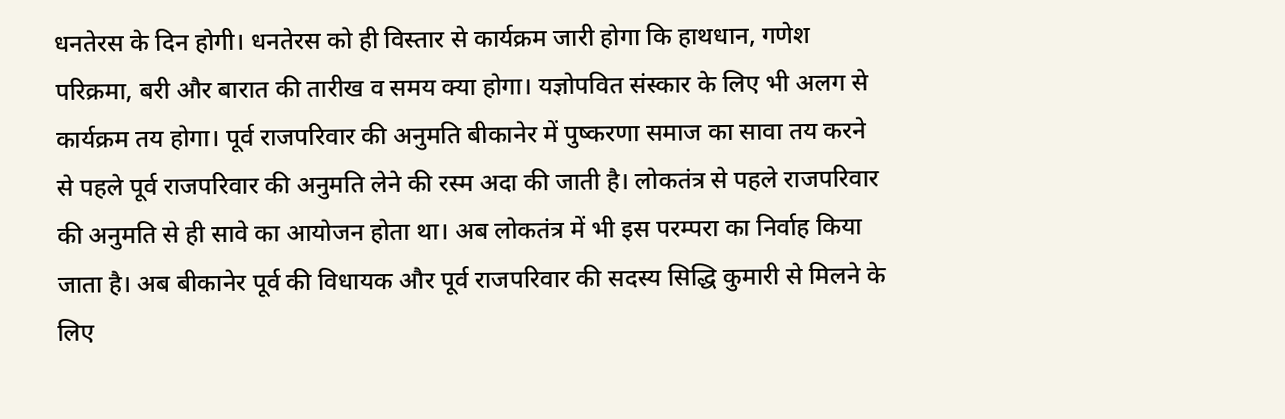धनतेरस के दिन होगी। धनतेरस को ही विस्तार से कार्यक्रम जारी होगा कि हाथधान, गणेश परिक्रमा, बरी और बारात की तारीख व समय क्या होगा। यज्ञोपवित संस्कार के लिए भी अलग से कार्यक्रम तय होगा। पूर्व राजपरिवार की अनुमति बीकानेर में पुष्करणा समाज का सावा तय करने से पहले पूर्व राजपरिवार की अनुमति लेने की रस्म अदा की जाती है। लोकतंत्र से पहले राजपरिवार की अनुमति से ही सावे का आयोजन होता था। अब लोकतंत्र में भी इस परम्परा का निर्वाह किया जाता है। अब बीकानेर पूर्व की विधायक और पूर्व राजपरिवार की सदस्य सिद्धि कुमारी से मिलने के लिए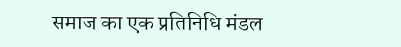समाज का एक प्रतिनिधि मंडल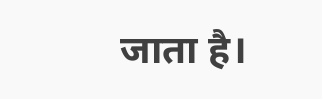जाता है।